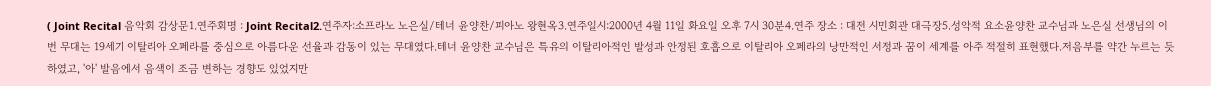( Joint Recital 음악회 감상문1.연주회명 : Joint Recital2.연주자:소프라노 노은실/테너 윤양찬/피아노 왕현옥3.연주일시:2000년 4월 11일 화요일 오후 7시 30분4.연주 장소 : 대전 시민회관 대극장5.성악적 요소윤양찬 교수님과 노은실 선생님의 이번 무대는 19세기 이탈리아 오페라를 중심으로 아름다운 선율과 감동이 있는 무대였다.테너 윤양찬 교수님은 특유의 이탈리아적인 발성과 안정된 호흡으로 이탈리아 오페라의 낭만적인 서정과 꿈이 세계를 아주 적절히 표현했다.저음부를 약간 누르는 듯 하였고, '아' 발음에서 음색이 조금 변하는 경향도 있었지만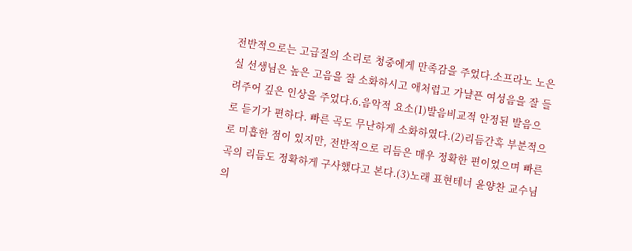전반적으로는 고급질의 소리로 청중에게 만족감을 주었다.소프라노 노은실 선생님은 높은 고음을 잘 소화하시고 애처럽고 가냘픈 여성음을 잘 들려주어 깊은 인상을 주었다.6.음악적 요소(1)발음비교적 안정된 발음으로 듣기가 편하다. 빠른 곡도 무난하게 소화하였다.(2)리듬간혹 부분적으로 미흡한 점이 있지만, 전반적으로 리듬은 매우 정확한 편이었으며 빠른 곡의 리듬도 정확하게 구사했다고 본다.(3)노래 표현테너 윤양찬 교수님의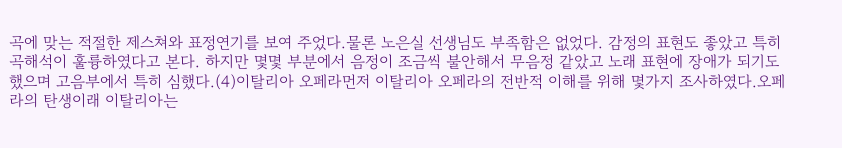곡에 맞는 적절한 제스쳐와 표정연기를 보여 주었다.물론 노은실 선생님도 부족함은 없었다. 감정의 표현도 좋았고 특히 곡해석이 훌륭하였다고 본다. 하지만 몇몇 부분에서 음정이 조금씩 불안해서 무음정 같았고 노래 표현에 장애가 되기도 했으며 고음부에서 특히 심했다.(4)이탈리아 오페라먼저 이탈리아 오페라의 전반적 이해를 위해 몇가지 조사하였다.오페라의 탄생이래 이탈리아는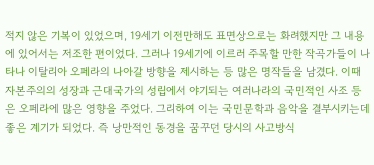적지 않은 기복이 있었으며, 19세기 이전만해도 표면상으로는 화려했지만 그 내용에 있어서는 저조한 편이었다. 그러나 19세기에 이르러 주목할 만한 작곡가들이 나타나 이탈리아 오페라의 나아갈 방향을 제시하는 등 많은 명작들을 남겼다. 이때 자본주의의 성장과 근대국가의 성립에서 야기되는 여러나라의 국민적인 사조 등은 오페라에 많은 영향을 주었다. 그리하여 이는 국민문학과 음악을 결부시키는데 좋은 계기가 되었다. 즉 낭만적인 동경을 꿈꾸던 당시의 사고방식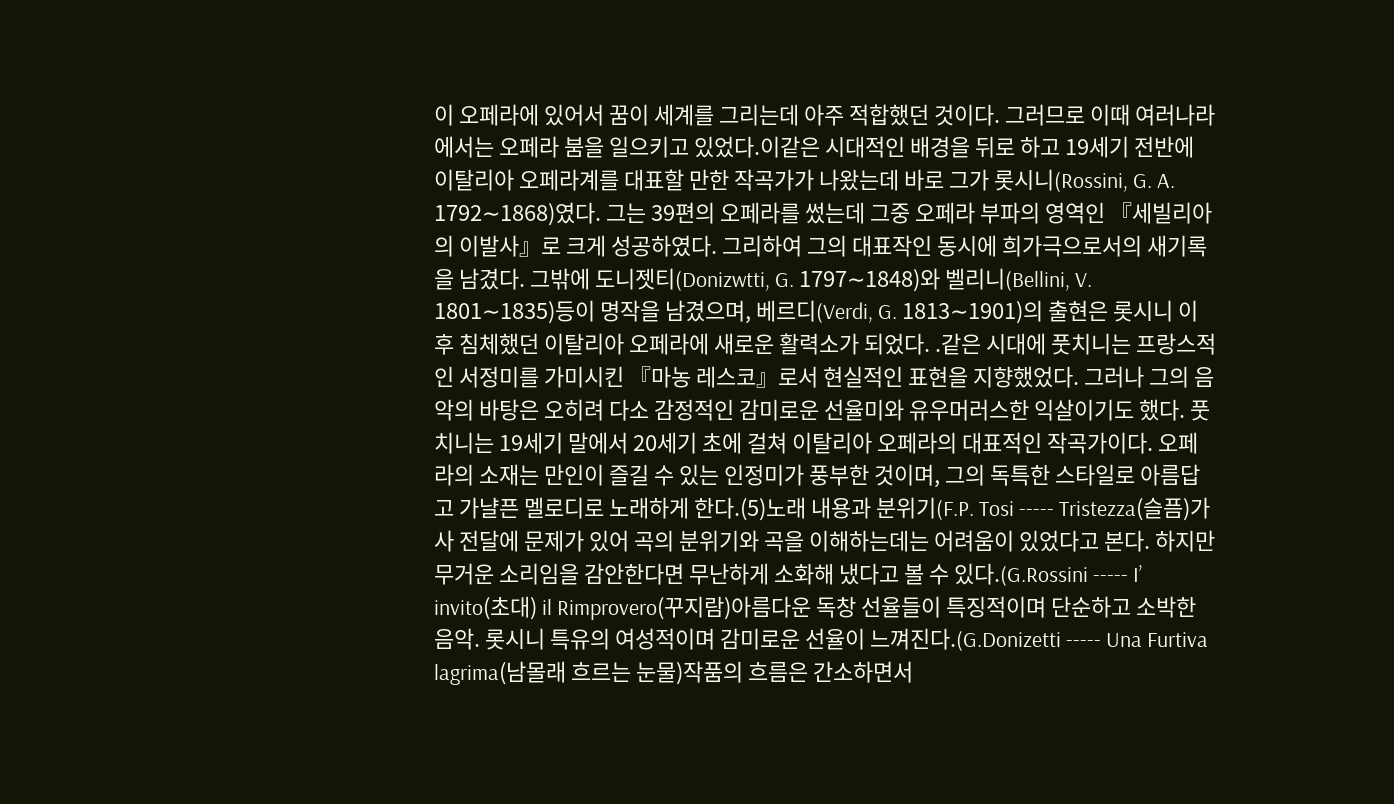이 오페라에 있어서 꿈이 세계를 그리는데 아주 적합했던 것이다. 그러므로 이때 여러나라에서는 오페라 붐을 일으키고 있었다.이같은 시대적인 배경을 뒤로 하고 19세기 전반에 이탈리아 오페라계를 대표할 만한 작곡가가 나왔는데 바로 그가 롯시니(Rossini, G. A. 1792∼1868)였다. 그는 39편의 오페라를 썼는데 그중 오페라 부파의 영역인 『세빌리아의 이발사』로 크게 성공하였다. 그리하여 그의 대표작인 동시에 희가극으로서의 새기록을 남겼다. 그밖에 도니젯티(Donizwtti, G. 1797∼1848)와 벨리니(Bellini, V. 1801∼1835)등이 명작을 남겼으며, 베르디(Verdi, G. 1813∼1901)의 출현은 롯시니 이후 침체했던 이탈리아 오페라에 새로운 활력소가 되었다. .같은 시대에 풋치니는 프랑스적인 서정미를 가미시킨 『마농 레스코』로서 현실적인 표현을 지향했었다. 그러나 그의 음악의 바탕은 오히려 다소 감정적인 감미로운 선율미와 유우머러스한 익살이기도 했다. 풋치니는 19세기 말에서 20세기 초에 걸쳐 이탈리아 오페라의 대표적인 작곡가이다. 오페라의 소재는 만인이 즐길 수 있는 인정미가 풍부한 것이며, 그의 독특한 스타일로 아름답고 가냘픈 멜로디로 노래하게 한다.(5)노래 내용과 분위기(F.P. Tosi ----- Tristezza(슬픔)가사 전달에 문제가 있어 곡의 분위기와 곡을 이해하는데는 어려움이 있었다고 본다. 하지만 무거운 소리임을 감안한다면 무난하게 소화해 냈다고 볼 수 있다.(G.Rossini ----- I’ invito(초대) il Rimprovero(꾸지람)아름다운 독창 선율들이 특징적이며 단순하고 소박한 음악. 롯시니 특유의 여성적이며 감미로운 선율이 느껴진다.(G.Donizetti ----- Una Furtiva lagrima(남몰래 흐르는 눈물)작품의 흐름은 간소하면서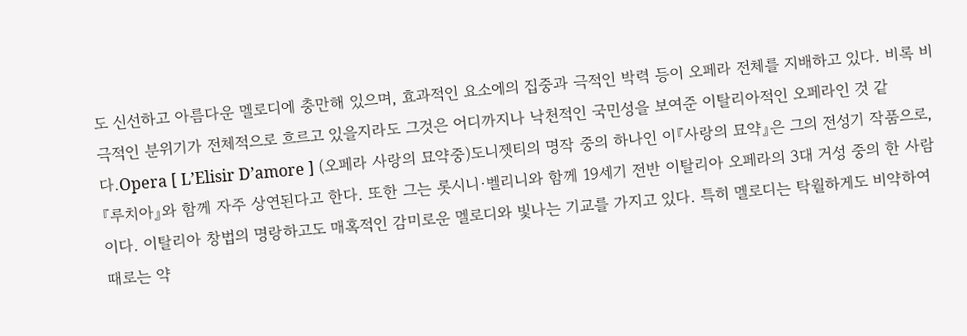도 신선하고 아름다운 멜로디에 충만해 있으며, 효과적인 요소에의 집중과 극적인 박력 등이 오페라 전체를 지배하고 있다. 비록 비극적인 분위기가 전체적으로 흐르고 있을지라도 그것은 어디까지나 낙천적인 국민성을 보여준 이탈리아적인 오페라인 것 같다.Opera [ L’Elisir D’amore ] (오페라 사랑의 묘약중)도니젯티의 명작 중의 하나인 이『사랑의 묘약』은 그의 전성기 작품으로, 『루치아』와 함께 자주 상연된다고 한다. 또한 그는 롯시니·벨리니와 함께 19세기 전반 이탈리아 오페라의 3대 거성 중의 한 사람이다. 이탈리아 창법의 명랑하고도 매혹적인 감미로운 멜로디와 빛나는 기교를 가지고 있다. 특히 멜로디는 탁월하게도 비약하여 때로는 약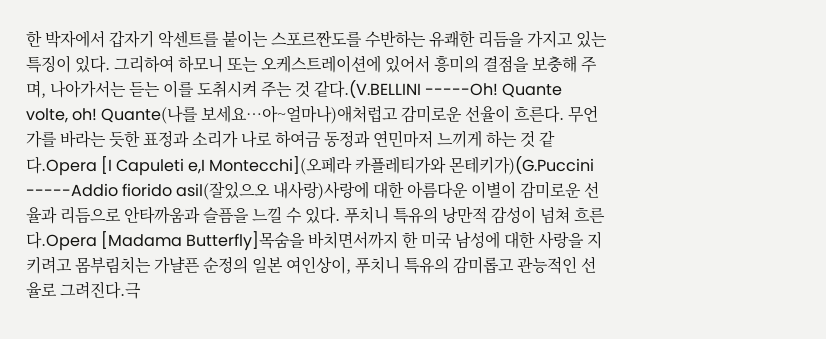한 박자에서 갑자기 악센트를 붙이는 스포르짠도를 수반하는 유쾌한 리듬을 가지고 있는 특징이 있다. 그리하여 하모니 또는 오케스트레이션에 있어서 흥미의 결점을 보충해 주며, 나아가서는 듣는 이를 도취시켜 주는 것 같다.(V.BELLINI -----Oh! Quante volte, oh! Quante(나를 보세요…아~얼마나)애처럽고 감미로운 선율이 흐른다. 무언가를 바라는 듯한 표정과 소리가 나로 하여금 동정과 연민마저 느끼게 하는 것 같다.Opera [I Capuleti e,I Montecchi](오페라 카플레티가와 몬테키가)(G.Puccini -----Addio fiorido asil(잘있으오 내사랑)사랑에 대한 아름다운 이별이 감미로운 선율과 리듬으로 안타까움과 슬픔을 느낄 수 있다. 푸치니 특유의 낭만적 감성이 넘쳐 흐른다.Opera [Madama Butterfly]목숨을 바치면서까지 한 미국 남성에 대한 사랑을 지키려고 몸부림치는 가냘픈 순정의 일본 여인상이, 푸치니 특유의 감미롭고 관능적인 선율로 그려진다.극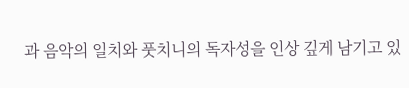과 음악의 일치와 풋치니의 독자성을 인상 깊게 남기고 있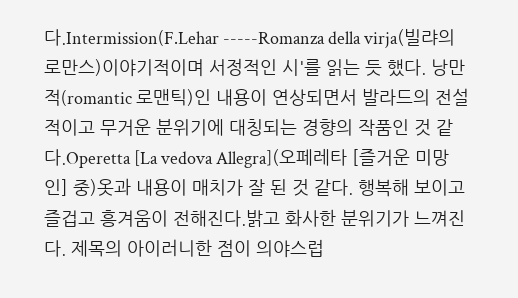다.Intermission(F.Lehar -----Romanza della virja(빌랴의 로만스)이야기적이며 서정적인 시'를 읽는 듯 했다. 낭만적(romantic 로맨틱)인 내용이 연상되면서 발라드의 전설적이고 무거운 분위기에 대칭되는 경향의 작품인 것 같다.Operetta [La vedova Allegra](오페레타 [즐거운 미망인] 중)옷과 내용이 매치가 잘 된 것 같다. 행복해 보이고 즐겁고 흥겨움이 전해진다.밝고 화사한 분위기가 느껴진다. 제목의 아이러니한 점이 의야스럽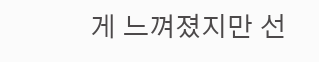게 느껴졌지만 선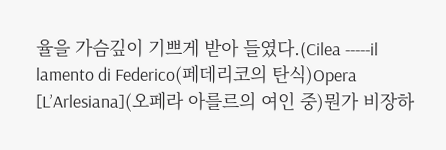율을 가슴깊이 기쁘게 받아 들였다.(Cilea -----il lamento di Federico(페데리코의 탄식)Opera [L’Arlesiana](오페라 아를르의 여인 중)뭔가 비장하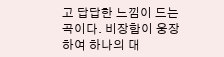고 답답한 느낌이 드는 곡이다. 비장함이 웅장하여 하나의 대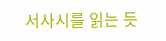서사시를 읽는 듯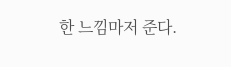한 느낌마저 준다.